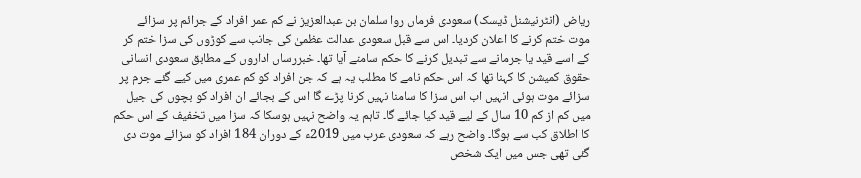ریاض (انٹرنیشنل ڈیسک) سعودی فرماں روا سلمان بن عبدالعزیز نے کم عمر افراد کے جرائم پر سزائے موت ختم کرنے کا اعلان کردیا۔ اس سے قبل سعودی عدالت عظمیٰ کی جانب سے کوڑوں کی سزا ختم کر کے اسے قید یا جرمانے سے تبدیل کرنے کا حکم سامنے آیا تھا۔ خبررساں اداروں کے مطابق سعودی انسانی حقوق کمیشن کا کہنا تھا کہ اس حکم نامے کا مطلب یہ ہے کہ جن افراد کو کم عمری میں کیے گئے جرم پر سزائے موت ہوئی انہیں اب اس سزا کا سامنا نہیں کرنا پڑے گا اس کے بجائے ان افراد کو بچوں کی جیل میں کم از کم 10 سال کے لیے قید کیا جائے گا۔ تاہم یہ واضح نہیں ہوسکا کہ سزا میں تخفیف کے اس حکم کا اطلاق کب سے ہوگا۔ واضح رہے کہ سعودی عرب میں 2019ء کے دوران 184 افراد کو سزائے موت دی گئی تھی جس میں ایک شخص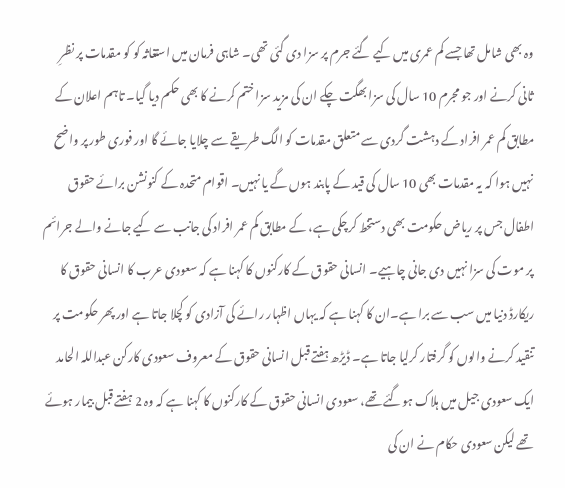وہ بھی شامل تھا جسے کم عمری میں کیے گئے جرم پر سزا دی گئی تھی۔ شاہی فرمان میں استغاثہ کو کو مقدمات پر نظرِ ثانی کرنے اور جو مجرم 10 سال کی سزا بھگت چکے ان کی مزید سزا ختم کرنے کا بھی حکم دیا گیا۔ تاہم اعلان کے مطابق کم عمر افراد کے دہشت گردی سے متعلق مقدمات کو الگ طریقے سے چلایا جائے گا اور فوری طور پر واضح نہیں ہوا کہ یہ مقدمات بھی 10 سال کی قید کے پابند ہوں گے یا نہیں۔ اقوام متحدہ کے کنونشن برائے حقوق اطفال جس پر ریاض حکومت بھی دستخط کرچکی ہے، کے مطابق کم عمر افراد کی جانب سے کیے جانے والے جرائم پر موت کی سزا نہیں دی جانی چاہیے۔ انسانی حقوق کے کارکنوں کا کہنا ہے کہ سعودی عرب کا انسانی حقوق کا ریکارڈ دنیا میں سب سے برا ہے۔ان کا کہنا ہے کہ یہاں اظہار رائے کی آزادی کو کچلا جاتا ہے اور پھر حکومت پر تنقید کرنے والوں کو گرفتار کرلیا جاتا ہے۔ ڈیڑھ ہفتے قبل انسانی حقوق کے معروف سعودی کارکن عبداللہ الحامد ایک سعودی جیل میں ہلاک ہوگئے تھے، سعودی انسانی حقوق کے کارکنوں کا کہنا ہے کہ وہ 2 ہفتے قبل بیمار ہوئے تھے لیکن سعودی حکام نے ان کی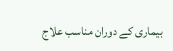بیماری کے دوران مناسب علاج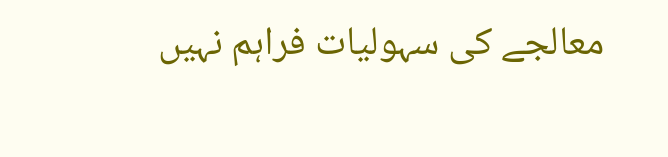معالجے کی سہولیات فراہم نہیں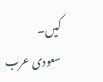کیں۔
سعودی عرب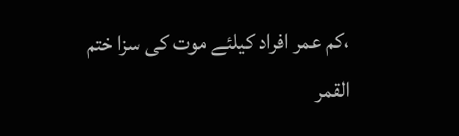،کم عمر افراد کیلئے موت کی سزا ختم
القمر